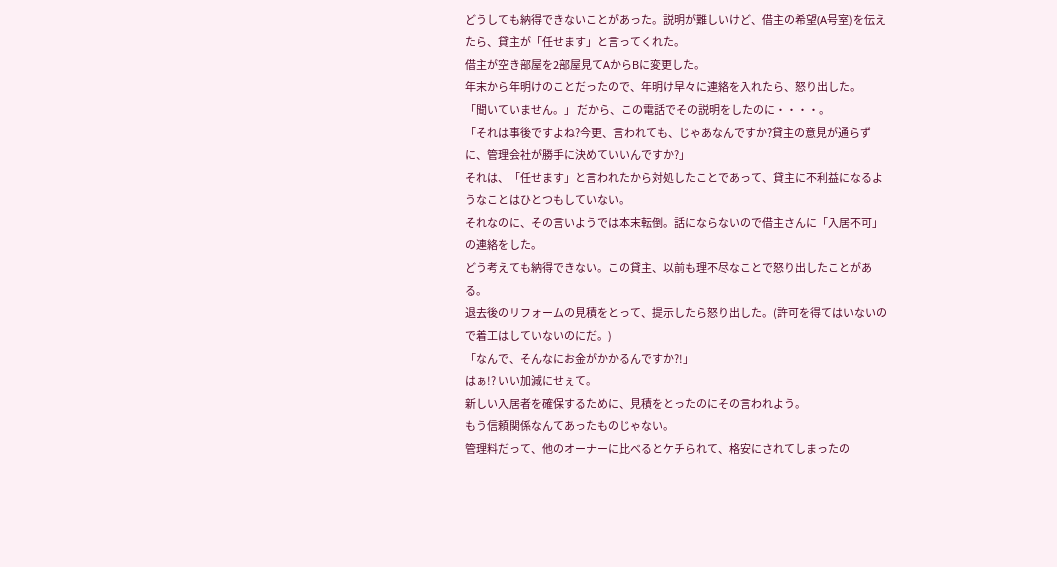どうしても納得できないことがあった。説明が難しいけど、借主の希望(A号室)を伝えたら、貸主が「任せます」と言ってくれた。
借主が空き部屋を2部屋見てAからBに変更した。
年末から年明けのことだったので、年明け早々に連絡を入れたら、怒り出した。
「聞いていません。」 だから、この電話でその説明をしたのに・・・・。
「それは事後ですよね?今更、言われても、じゃあなんですか?貸主の意見が通らずに、管理会社が勝手に決めていいんですか?」
それは、「任せます」と言われたから対処したことであって、貸主に不利益になるようなことはひとつもしていない。
それなのに、その言いようでは本末転倒。話にならないので借主さんに「入居不可」の連絡をした。
どう考えても納得できない。この貸主、以前も理不尽なことで怒り出したことがある。
退去後のリフォームの見積をとって、提示したら怒り出した。(許可を得てはいないので着工はしていないのにだ。)
「なんで、そんなにお金がかかるんですか?!」
はぁ!? いい加減にせぇて。
新しい入居者を確保するために、見積をとったのにその言われよう。
もう信頼関係なんてあったものじゃない。
管理料だって、他のオーナーに比べるとケチられて、格安にされてしまったの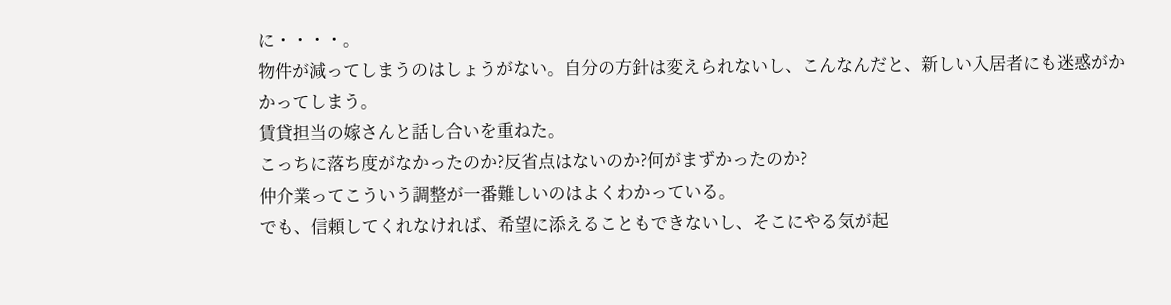に・・・・。
物件が減ってしまうのはしょうがない。自分の方針は変えられないし、こんなんだと、新しい入居者にも迷惑がかかってしまう。
賃貸担当の嫁さんと話し合いを重ねた。
こっちに落ち度がなかったのか?反省点はないのか?何がまずかったのか?
仲介業ってこういう調整が一番難しいのはよくわかっている。
でも、信頼してくれなければ、希望に添えることもできないし、そこにやる気が起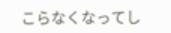こらなくなってし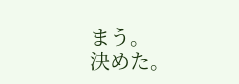まう。
決めた。